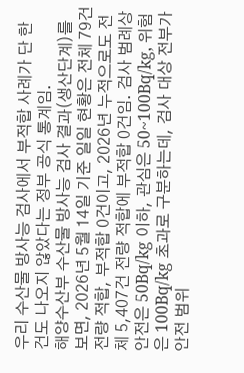우리 수산물 방사능 검사에서 부적합 사례가 단 한 건도 나오지 않았다는 정부 공식 통계임.
해양수산부 수산물 방사능 검사 결과(생산단계)를 보면, 2026년 5월 14일 기준 일일 현황은 전체 79건 전량 적합, 부적합 0건이고, 2026년 누적으로도 전체 5,407건 전량 적합에 부적합 0건임. 검사 범례상 안전은 50Bq/kg 이하, 관심은 50~100Bq/kg, 위험은 100Bq/kg 초과로 구분하는데, 검사 대상 전부가 안전 범위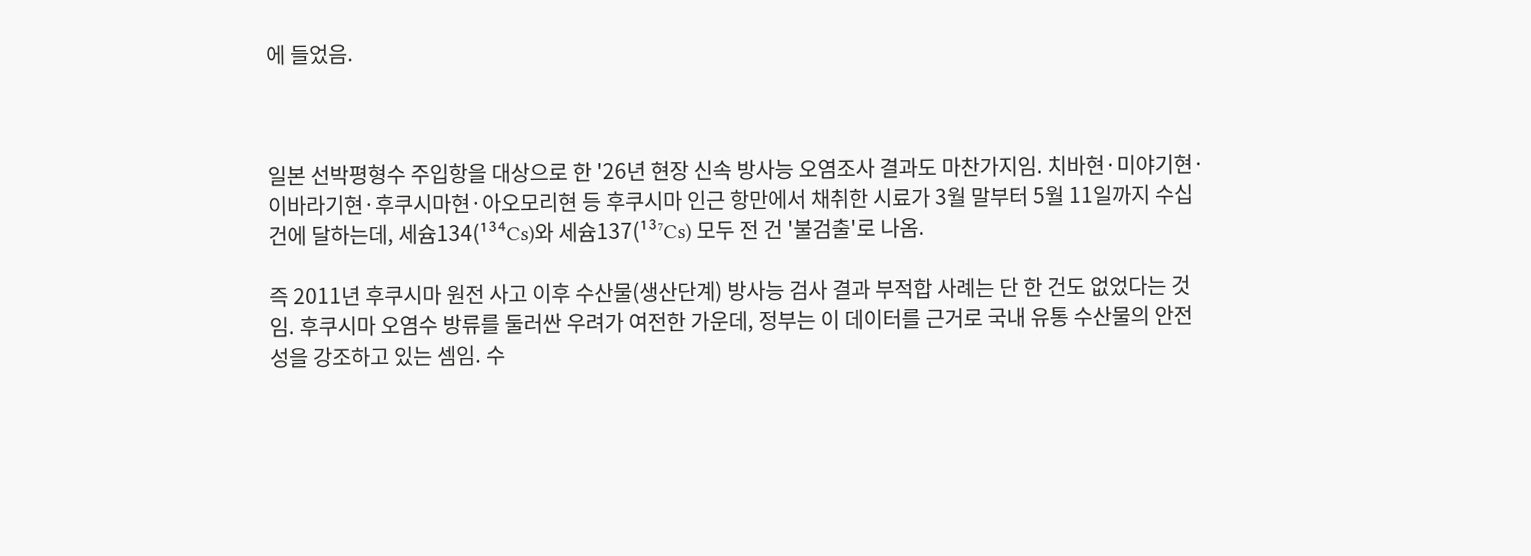에 들었음.



일본 선박평형수 주입항을 대상으로 한 '26년 현장 신속 방사능 오염조사 결과도 마찬가지임. 치바현·미야기현·이바라기현·후쿠시마현·아오모리현 등 후쿠시마 인근 항만에서 채취한 시료가 3월 말부터 5월 11일까지 수십 건에 달하는데, 세슘134(¹³⁴Cs)와 세슘137(¹³⁷Cs) 모두 전 건 '불검출'로 나옴.

즉 2011년 후쿠시마 원전 사고 이후 수산물(생산단계) 방사능 검사 결과 부적합 사례는 단 한 건도 없었다는 것임. 후쿠시마 오염수 방류를 둘러싼 우려가 여전한 가운데, 정부는 이 데이터를 근거로 국내 유통 수산물의 안전성을 강조하고 있는 셈임. 수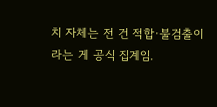치 자체는 전 건 적합·불검출이라는 게 공식 집계임.